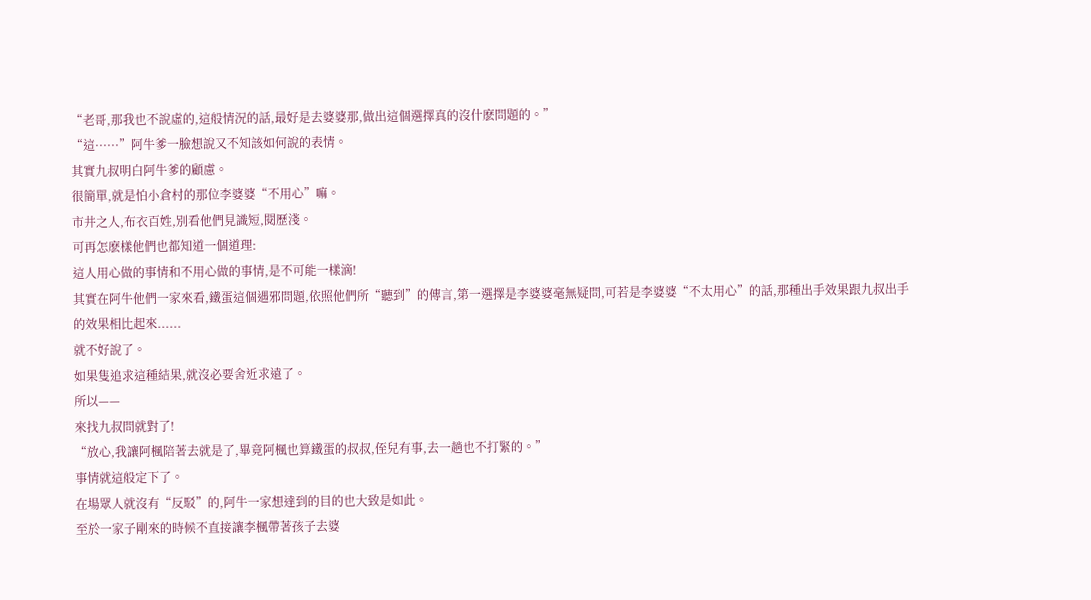“老哥,那我也不說虛的,這般情況的話,最好是去婆婆那,做出這個選擇真的沒什麽問題的。”
“這······”阿牛爹一臉想說又不知該如何說的表情。
其實九叔明白阿牛爹的顧慮。
很簡單,就是怕小倉村的那位李婆婆“不用心”嘛。
市井之人,布衣百姓,別看他們見識短,閱歷淺。
可再怎麽樣他們也都知道一個道理:
這人用心做的事情和不用心做的事情,是不可能一樣滴!
其實在阿牛他們一家來看,鐵蛋這個遇邪問題,依照他們所“聽到”的傳言,第一選擇是李婆婆毫無疑問,可若是李婆婆“不太用心”的話,那種出手效果跟九叔出手的效果相比起來......
就不好說了。
如果隻追求這種結果,就沒必要舍近求遠了。
所以——
來找九叔問就對了!
“放心,我讓阿楓陪著去就是了,畢竟阿楓也算鐵蛋的叔叔,侄兒有事,去一趟也不打緊的。”
事情就這般定下了。
在場眾人就沒有“反駁”的,阿牛一家想達到的目的也大致是如此。
至於一家子剛來的時候不直接讓李楓帶著孩子去婆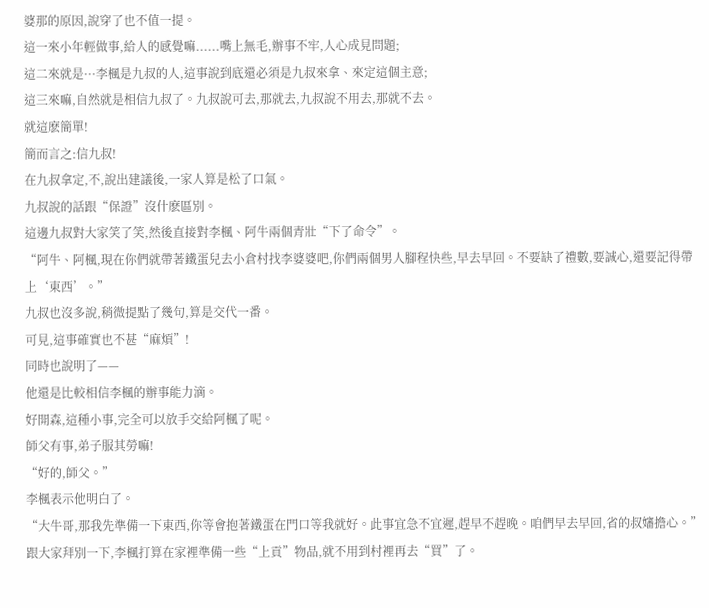婆那的原因,說穿了也不值一提。
這一來小年輕做事,給人的感覺嘛......嘴上無毛,辦事不牢,人心成見問題;
這二來就是···李楓是九叔的人,這事說到底還必須是九叔來拿、來定這個主意;
這三來嘛,自然就是相信九叔了。九叔說可去,那就去,九叔說不用去,那就不去。
就這麽簡單!
簡而言之:信九叔!
在九叔拿定,不,說出建議後,一家人算是松了口氣。
九叔說的話跟“保證”沒什麽區別。
這邊九叔對大家笑了笑,然後直接對李楓、阿牛兩個青壯“下了命令”。
“阿牛、阿楓,現在你們就帶著鐵蛋兒去小倉村找李婆婆吧,你們兩個男人腳程快些,早去早回。不要缺了禮數,要誠心,還要記得帶上‘東西’。”
九叔也沒多說,稍微提點了幾句,算是交代一番。
可見,這事確實也不甚“麻煩”!
同時也說明了——
他還是比較相信李楓的辦事能力滴。
好開森,這種小事,完全可以放手交給阿楓了呢。
師父有事,弟子服其勞嘛!
“好的,師父。”
李楓表示他明白了。
“大牛哥,那我先準備一下東西,你等會抱著鐵蛋在門口等我就好。此事宜急不宜遲,趕早不趕晚。咱們早去早回,省的叔嬸擔心。”
跟大家拜別一下,李楓打算在家裡準備一些“上貢”物品,就不用到村裡再去“買”了。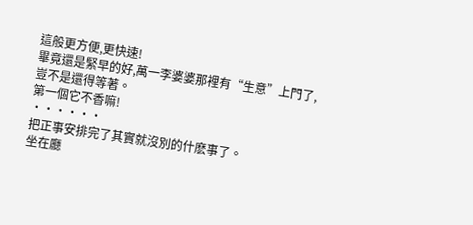這般更方便,更快速!
畢竟還是緊早的好,萬一李婆婆那裡有“生意”上門了,豈不是還得等著。
第一個它不香嘛!
······
把正事安排完了其實就沒別的什麽事了。
坐在廳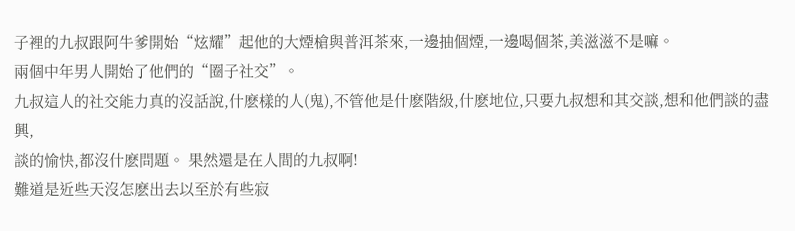子裡的九叔跟阿牛爹開始“炫耀”起他的大煙槍與普洱茶來,一邊抽個煙,一邊喝個茶,美滋滋不是嘛。
兩個中年男人開始了他們的“圈子社交”。
九叔這人的社交能力真的沒話說,什麽樣的人(鬼),不管他是什麽階級,什麽地位,只要九叔想和其交談,想和他們談的盡興,
談的愉快,都沒什麽問題。 果然還是在人間的九叔啊!
難道是近些天沒怎麽出去以至於有些寂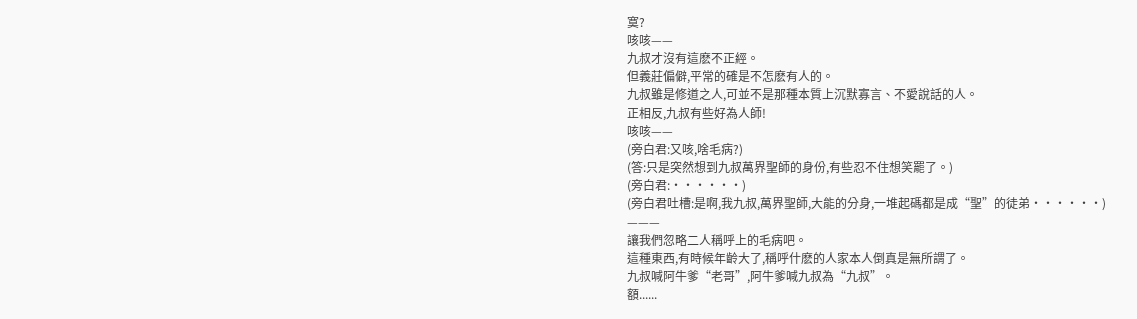寞?
咳咳——
九叔才沒有這麽不正經。
但義莊偏僻,平常的確是不怎麽有人的。
九叔雖是修道之人,可並不是那種本質上沉默寡言、不愛說話的人。
正相反,九叔有些好為人師!
咳咳——
(旁白君:又咳,啥毛病?)
(答:只是突然想到九叔萬界聖師的身份,有些忍不住想笑罷了。)
(旁白君:······)
(旁白君吐槽:是啊,我九叔,萬界聖師,大能的分身,一堆起碼都是成“聖”的徒弟······)
———
讓我們忽略二人稱呼上的毛病吧。
這種東西,有時候年齡大了,稱呼什麽的人家本人倒真是無所謂了。
九叔喊阿牛爹“老哥”,阿牛爹喊九叔為“九叔”。
額......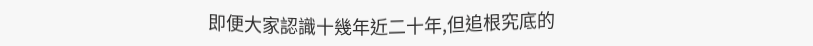即便大家認識十幾年近二十年,但追根究底的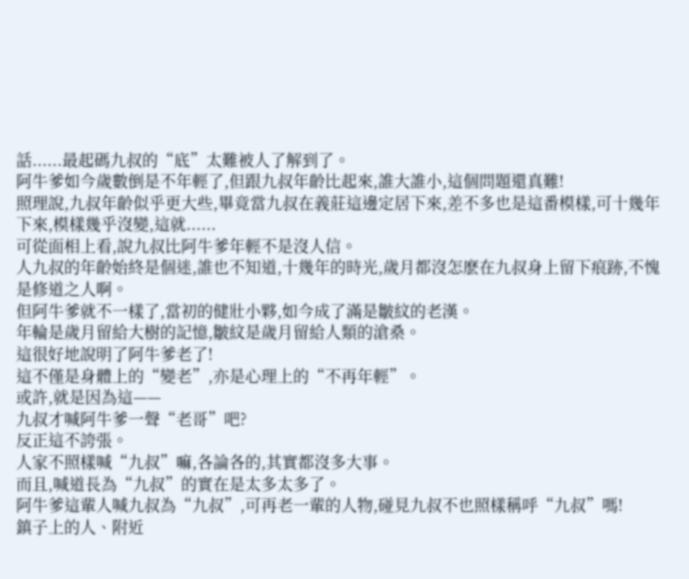話......最起碼九叔的“底”太難被人了解到了。
阿牛爹如今歲數倒是不年輕了,但跟九叔年齡比起來,誰大誰小,這個問題還真難!
照理說,九叔年齡似乎更大些,畢竟當九叔在義莊這邊定居下來,差不多也是這番模樣,可十幾年下來,模樣幾乎沒變,這就......
可從面相上看,說九叔比阿牛爹年輕不是沒人信。
人九叔的年齡始終是個迷,誰也不知道,十幾年的時光,歲月都沒怎麽在九叔身上留下痕跡,不愧是修道之人啊。
但阿牛爹就不一樣了,當初的健壯小夥,如今成了滿是皺紋的老漢。
年輪是歲月留給大樹的記憶,皺紋是歲月留給人類的滄桑。
這很好地說明了阿牛爹老了!
這不僅是身體上的“變老”,亦是心理上的“不再年輕”。
或許,就是因為這——
九叔才喊阿牛爹一聲“老哥”吧?
反正這不誇張。
人家不照樣喊“九叔”嘛,各論各的,其實都沒多大事。
而且,喊道長為“九叔”的實在是太多太多了。
阿牛爹這輩人喊九叔為“九叔”,可再老一輩的人物,碰見九叔不也照樣稱呼“九叔”嗎!
鎮子上的人、附近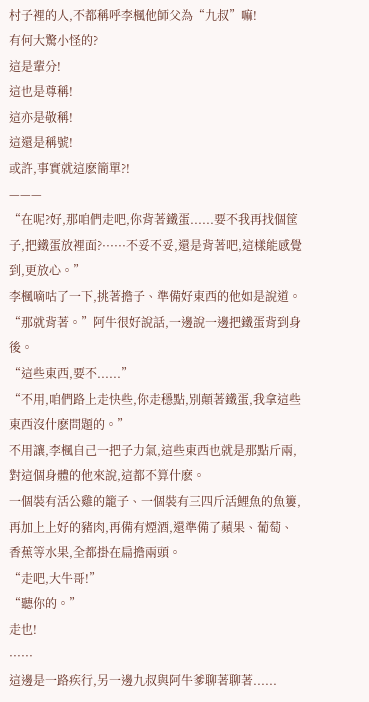村子裡的人,不都稱呼李楓他師父為“九叔”嘛!
有何大驚小怪的?
這是輩分!
這也是尊稱!
這亦是敬稱!
這還是稱號!
或許,事實就這麽簡單?!
———
“在呢?好,那咱們走吧,你背著鐵蛋......要不我再找個筐子,把鐵蛋放裡面?······不妥不妥,還是背著吧,這樣能感覺到,更放心。”
李楓嘀咕了一下,挑著擔子、準備好東西的他如是說道。
“那就背著。”阿牛很好說話,一邊說一邊把鐵蛋背到身後。
“這些東西,要不......”
“不用,咱們路上走快些,你走穩點,別顛著鐵蛋,我拿這些東西沒什麽問題的。”
不用讓,李楓自己一把子力氣,這些東西也就是那點斤兩,對這個身體的他來說,這都不算什麽。
一個裝有活公雞的籠子、一個裝有三四斤活鯉魚的魚簍,再加上上好的豬肉,再備有煙酒,還準備了蘋果、葡萄、香蕉等水果,全都掛在扁擔兩頭。
“走吧,大牛哥!”
“聽你的。”
走也!
······
這邊是一路疾行,另一邊九叔與阿牛爹聊著聊著......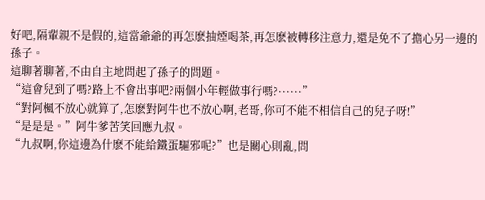好吧,隔輩親不是假的,這當爺爺的再怎麽抽煙喝茶,再怎麽被轉移注意力,還是免不了擔心另一邊的孫子。
這聊著聊著,不由自主地問起了孫子的問題。
“這會兒到了嗎?路上不會出事吧?兩個小年輕做事行嗎?······”
“對阿楓不放心就算了,怎麽對阿牛也不放心啊,老哥,你可不能不相信自己的兒子呀!”
“是是是。”阿牛爹苦笑回應九叔。
“九叔啊,你這邊為什麽不能給鐵蛋驅邪呢?”也是關心則亂,問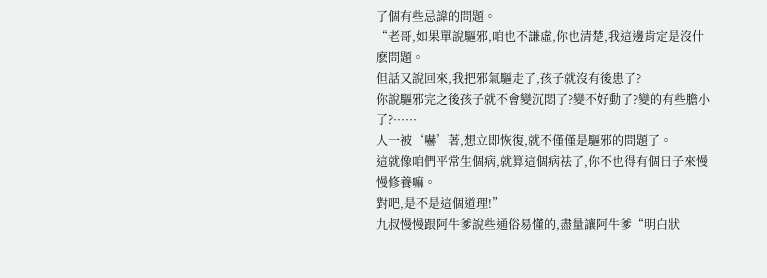了個有些忌諱的問題。
“老哥,如果單說驅邪,咱也不謙虛,你也清楚,我這邊肯定是沒什麽問題。
但話又說回來,我把邪氣驅走了,孩子就沒有後患了?
你說驅邪完之後孩子就不會變沉悶了?變不好動了?變的有些膽小了?······
人一被‘嚇’著,想立即恢復,就不僅僅是驅邪的問題了。
這就像咱們平常生個病,就算這個病祛了,你不也得有個日子來慢慢修養嘛。
對吧,是不是這個道理!”
九叔慢慢跟阿牛爹說些通俗易懂的,盡量讓阿牛爹“明白狀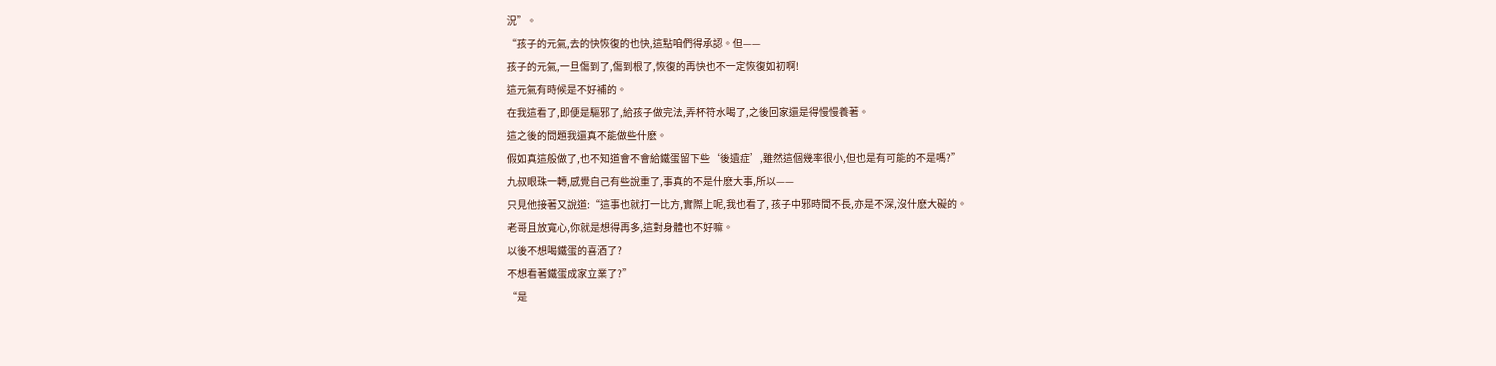況”。
“孩子的元氣,去的快恢復的也快,這點咱們得承認。但——
孩子的元氣,一旦傷到了,傷到根了,恢復的再快也不一定恢復如初啊!
這元氣有時候是不好補的。
在我這看了,即便是驅邪了,給孩子做完法,弄杯符水喝了,之後回家還是得慢慢養著。
這之後的問題我還真不能做些什麽。
假如真這般做了,也不知道會不會給鐵蛋留下些‘後遺症’,雖然這個幾率很小,但也是有可能的不是嗎?”
九叔眼珠一轉,感覺自己有些說重了,事真的不是什麽大事,所以——
只見他接著又說道:“這事也就打一比方,實際上呢,我也看了, 孩子中邪時間不長,亦是不深,沒什麽大礙的。
老哥且放寬心,你就是想得再多,這對身體也不好嘛。
以後不想喝鐵蛋的喜酒了?
不想看著鐵蛋成家立業了?”
“是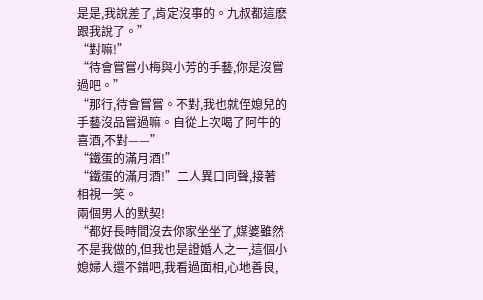是是,我說差了,肯定沒事的。九叔都這麽跟我說了。”
“對嘛!”
“待會嘗嘗小梅與小芳的手藝,你是沒嘗過吧。”
“那行,待會嘗嘗。不對,我也就侄媳兒的手藝沒品嘗過嘛。自從上次喝了阿牛的喜酒,不對——”
“鐵蛋的滿月酒!”
“鐵蛋的滿月酒!”二人異口同聲,接著相視一笑。
兩個男人的默契!
“都好長時間沒去你家坐坐了,媒婆雖然不是我做的,但我也是證婚人之一,這個小媳婦人還不錯吧,我看過面相,心地善良,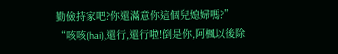勤儉持家吧?你還滿意你這個兒媳婦嗎?”
“咳咳(hai),還行,還行啦!倒是你,阿楓以後除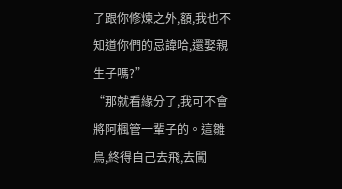了跟你修煉之外,額,我也不知道你們的忌諱哈,還娶親生子嗎?”
“那就看緣分了,我可不會將阿楓管一輩子的。這雛鳥,終得自己去飛,去闖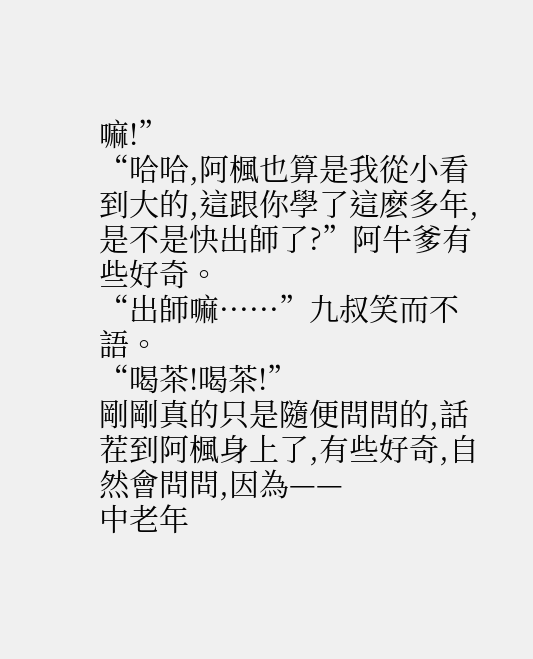嘛!”
“哈哈,阿楓也算是我從小看到大的,這跟你學了這麽多年,是不是快出師了?”阿牛爹有些好奇。
“出師嘛······”九叔笑而不語。
“喝茶!喝茶!”
剛剛真的只是隨便問問的,話茬到阿楓身上了,有些好奇,自然會問問,因為——
中老年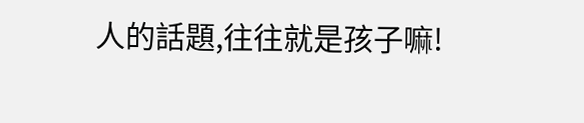人的話題,往往就是孩子嘛!